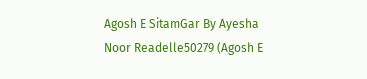Agosh E SitamGar By Ayesha Noor Readelle50279 (Agosh E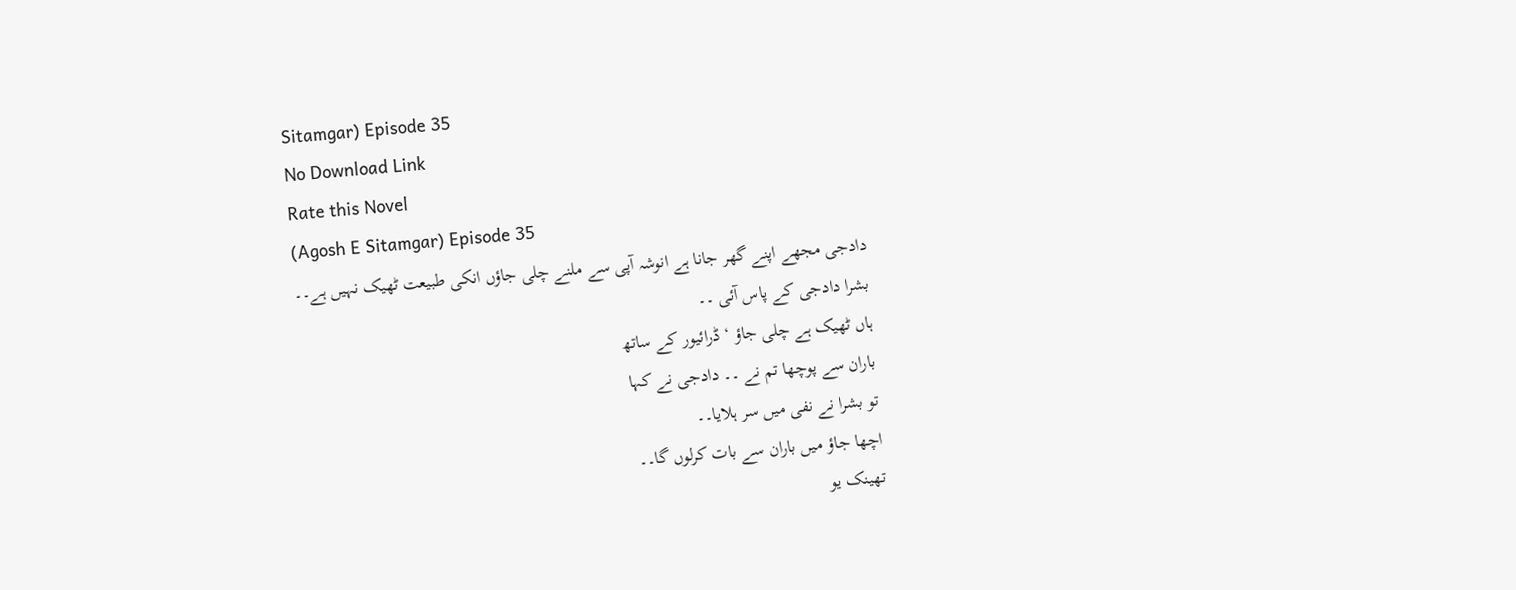Sitamgar) Episode 35
No Download Link
Rate this Novel
(Agosh E Sitamgar) Episode 35
دادجی مجھے اپنے گھر جانا ہے انوشہ آپی سے ملنے چلی جاؤں انکی طبیعت ٹھیک نہیں ہے۔۔
بشرا دادجی کے پاس آئی ۔۔
ہاں ٹھیک ہے چلی جاؤ ‘ ڈرائیور کے ساتھ
باران سے پوچھا تم نے ۔۔ دادجی نے کہا
تو بشرا نے نفی میں سر ہلایا۔۔
اچھا جاؤ میں باران سے بات کرلوں گا۔۔
تھینک یو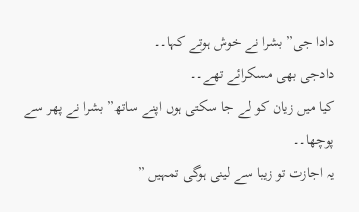دادا جی” بشرا نے خوش ہوتے کہا۔۔
دادجی بھی مسکرائے تھے۔۔
کیا میں زیان کو لے جا سکتی ہوں اپنے ساتھ” بشرا نے پھر سے پوچھا۔۔
یہ اجازت تو زیبا سے لینی ہوگی تمہیں ”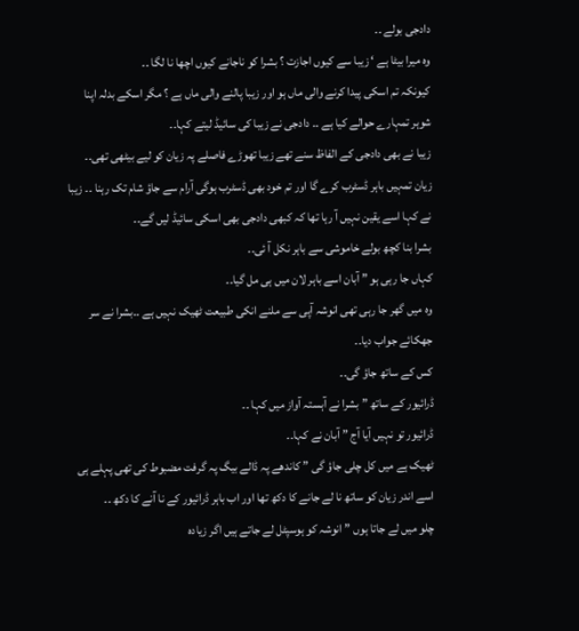دادجی بولے ۔۔
وہ میرا بیٹا ہے ‘ زیبا سے کیوں اجازت ؟ بشرا کو ناجانے کیوں اچھا نا لگا ۔۔
کیونکہ تم اسکی پیدا کرنے والی ماں ہو اور زیبا پالنے والی ماں ہے ؟ مگر اسکے بدلہ اپنا شوہر تمہارے حوالے کیا ہے ۔۔ دادجی نے زیبا کی سائیڈ لیتے کہا۔۔
زیبا نے بھی دادجی کے الفاظ سنے تھے زیبا تھوڑے فاصلے پہ زیان کو لیے بیٹھی تھی۔۔
زیان تمہیں باہر ڈسٹرب کرے گا اور تم خود بھی ڈسٹرب ہوگی آرام سے جاؤ شام تک رہنا ۔۔ زیبا نے کہا اسے یقین نہیں آ رہا تھا کہ کبھی دادجی بھی اسکی سائیڈ لیں گے۔۔
بشرا بنا کچھ بولے خاموشی سے باہر نکل آ ئی۔۔
کہاں جا رہی ہو ” آبان اسے باہر لان میں ہی مل گیا۔۔
وہ میں گھر جا رہی تھی انوشہ آپی سے ملنے انکی طبیعت ٹھیک نہیں ہے ۔۔بشرا نے سر جھکائے جواب دیا۔۔
کس کے ساتھ جاؤ گی۔۔
ڈرائیور کے ساتھ ” بشرا نے آہستہ آواز میں کہا ۔۔
ڈرائیور تو نہیں آیا آج ” آبان نے کہا۔۔
ٹھیک ہے میں کل چلی جاؤ گی ” کاندھے پہ ڈالے بیگ پہ گرفت مضبوط کی تھی پہلے ہی اسے اندر زیان کو ساتھ نا لے جانے کا دکھ تھا اور اب باہر ڈرائیور کے نا آنے کا دکھ ۔۔
چلو میں لے جاتا ہوں ” انوشہ کو ہوسپٹل لے جاتے ہیں اگر زیادہ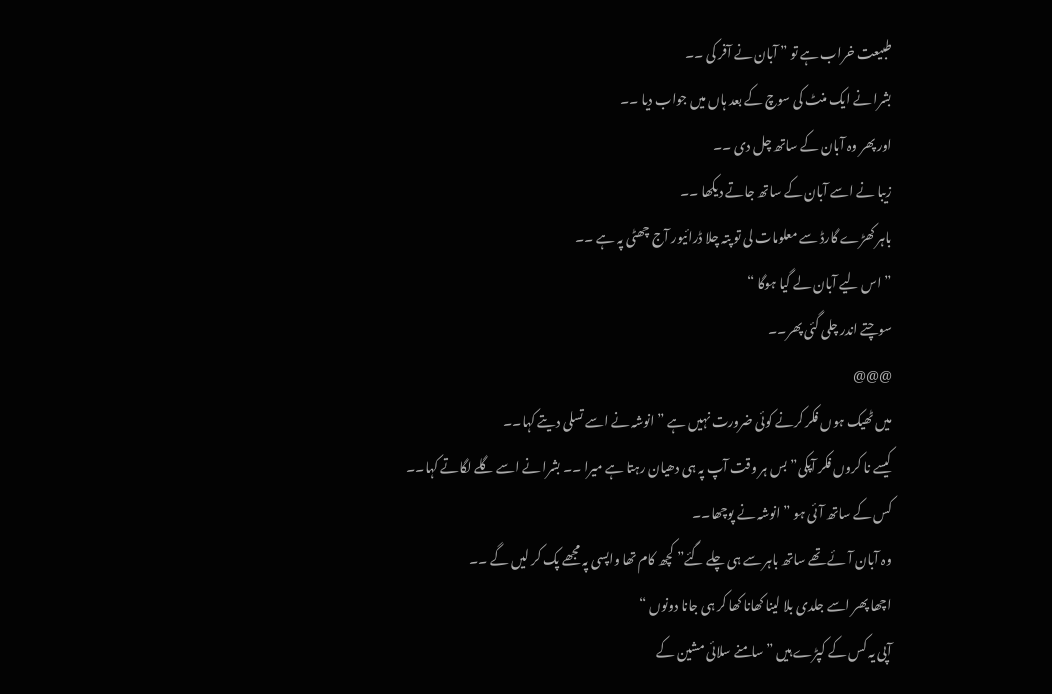طبیعت خراب ہے تو ” آبان نے آفر کی ۔۔
بشرا نے ایک منٹ کی سوچ کے بعد ہاں میں جواب دیا ۔۔
اور پھر وہ آبان کے ساتھ چل دی ۔۔
زیبا نے اسے آبان کے ساتھ جاتے دیکھا ۔۔
باہر کھڑے گارڈ سے معلومات لی تو پتہ چلا ڈرائیور آج چھٹی پہ ہے ۔۔
” اس لیے آبان لے گیا ہوگا “
سوچتے اندر چلی گئی پھر۔۔
@@@
میں ٹھیک ہوں فکر کرنے کوئی ضرورت نہیں ہے ” انوشہ نے اسے تسلی دیتے کہا۔۔
کیسے نا کروں فکر آپکی” بس ہر وقت آپ پہ ہی دھیان رہتا ہے میرا ۔۔ بشرا نے اسے گلے لگاتے کہا۔۔
کس کے ساتھ آئی ہو ” انوشہ نے پوچھا۔۔
وہ آبان آئے تھے ساتھ باہر سے ہی چلے گئے” کچھ کام تھا واپسی پہ مجھے پک کر لیں گے ۔۔
اچھا پھر اسے جلدی بلا لینا کھانا کھا کر ہی جانا دونوں “
آپی یہ کس کے کپڑے ہیں ” سامنے سلائی مشین کے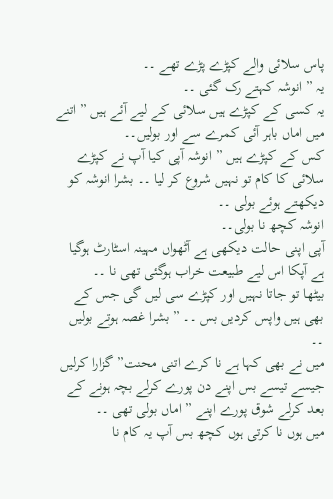پاس سلائی والے کپڑے پڑے تھے ۔۔
یہ ” انوشہ کہتے رک گئی ۔۔
یہ کسی کے کپڑے ہیں سلائی کے لیے آئے ہیں ” اتنے میں اماں باہر آئی کمرے سے اور بولیں۔۔
کس کے کپڑے ہیں ” انوشہ آپی کیا آپ نے کپڑے سلائی کا کام تو نہیں شروع کر لیا ۔۔ بشرا انوشہ کو دیکھتے ہوئے بولی ۔۔
انوشہ کچھ نا بولی۔۔
آپی اپنی حالت دیکھی ہے آٹھواں مہینہ اسٹارٹ ہوگیا ہے آپکا اس لیے طبیعت خراب ہوگئی تھی نا ۔۔
بیٹھا تو جاتا نہیں اور کپڑے سی لیں گی جس کے بھی ہیں واپس کردیں بس ۔۔ ” بشرا غصہ ہوتے بولیں ۔۔
میں نے بھی کہا ہے نا کرے اتنی محنت” گزارا کرلیں جیسے تیسے بس اپنے دن پورے کرلے بچہ ہونے کے بعد کرلے شوق پورے اپنے ” اماں بولی تھی ۔۔
میں ہوں نا کرتی ہوں کچھ بس آپ یہ کام نا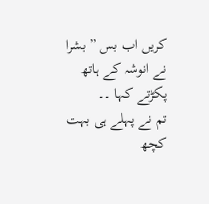کریں اب بس ” بشرا نے انوشہ کے ہاتھ پکڑتے کہا ۔۔
تم نے پہلے ہی بہت کچھ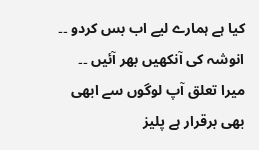کیا ہے ہمارے لیے اب بس کردو ۔۔ انوشہ کی آنکھیں بھر آئیں ۔۔
میرا تعلق آپ لوگوں سے ابھی بھی برقرار ہے پلیز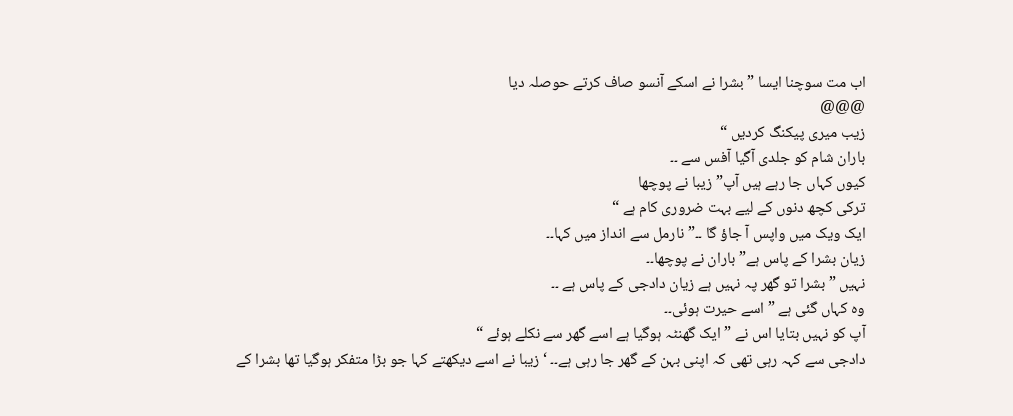اب مت سوچنا ایسا ” بشرا نے اسکے آنسو صاف کرتے حوصلہ دیا
@@@
زیب میری پیکنگ کردیں “
باران شام کو جلدی آگیا آفس سے ۔۔
کیوں کہاں جا رہے ہیں آپ” زیبا نے پوچھا
ترکی کچھ دنوں کے لیے بہت ضروری کام ہے “
ایک ویک میں واپس آ جاؤ گا ۔۔” نارمل سے انداز میں کہا۔۔
زیان بشرا کے پاس ہے” باران نے پوچھا۔۔
نہیں ” بشرا تو گھر پہ نہیں ہے زیان دادجی کے پاس ہے ۔۔
وہ کہاں گئی ہے ” اسے حیرت ہوئی۔۔
آپ کو نہیں بتایا اس نے ” ایک گھنٹہ ہوگیا ہے اسے گھر سے نکلے ہوئے “
دادجی سے کہہ رہی تھی کہ اپنی بہن کے گھر جا رہی ہے۔۔ ‘ زیبا نے اسے دیکھتے کہا جو بڑا متفکر ہوگیا تھا بشرا کے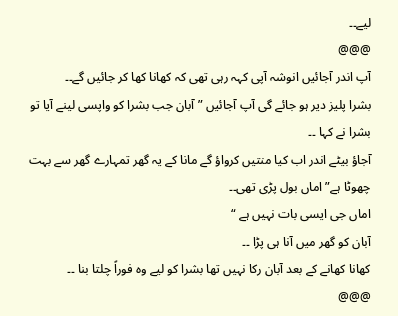لیے۔۔
@@@
آپ اندر آجائیں انوشہ آپی کہہ رہی تھی کہ کھانا کھا کر جائیں گے۔۔
بشرا پلیز دیر ہو جائے گی آپ آجائیں ” آبان جب بشرا کو واپسی لینے آیا تو بشرا نے کہا ۔۔
آجاؤ بیٹے اندر اب کیا منتیں کرواؤ گے مانا کے یہ گھر تمہارے گھر سے بہت چھوٹا ہے” اماں بول پڑی تھی۔۔
اماں جی ایسی بات نہیں ہے “
آبان کو گھر میں آنا ہی پڑا ۔۔
کھانا کھانے کے بعد آبان رکا نہیں تھا بشرا کو لیے وہ فوراً چلتا بنا ۔۔
@@@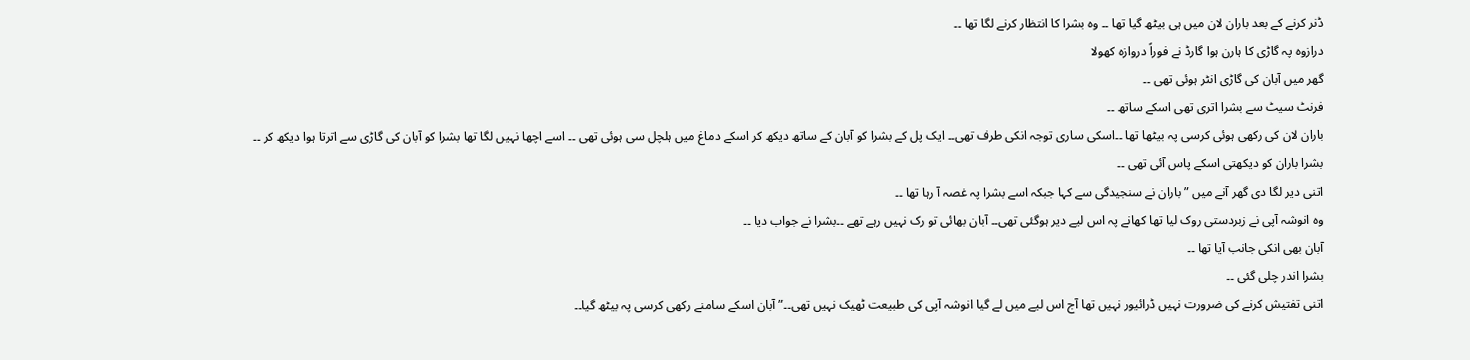ڈنر کرنے کے بعد باران لان میں ہی بیٹھ گیا تھا ۔۔ وہ بشرا کا انتظار کرنے لگا تھا ۔۔
درازوہ پہ گاڑی کا ہارن ہوا گارڈ نے فوراً دروازہ کھولا
گھر میں آبان کی گاڑی انٹر ہوئی تھی ۔۔
فرنٹ سیٹ سے بشرا اتری تھی اسکے ساتھ ۔۔
باران لان کی رکھی ہوئی کرسی پہ بیٹھا تھا ۔۔اسکی ساری توجہ انکی طرف تھی۔۔ ایک پل کے بشرا کو آبان کے ساتھ دیکھ کر اسکے دماغ میں ہلچل سی ہوئی تھی ۔۔ اسے اچھا نہیں لگا تھا بشرا کو آبان کی گاڑی سے اترتا ہوا دیکھ کر ۔۔
بشرا باران کو دیکھتی اسکے پاس آئی تھی ۔۔
اتنی دیر لگا دی گھر آنے میں ” باران نے سنجیدگی سے کہا جبکہ اسے بشرا پہ غصہ آ رہا تھا ۔۔
وہ انوشہ آپی نے زبردستی روک لیا تھا کھانے پہ اس لیے دیر ہوگئی تھی۔۔ آبان بھائی تو رک نہیں رہے تھے ۔۔بشرا نے جواب دیا ۔۔
آبان بھی انکی جانب آیا تھا ۔۔
بشرا اندر چلی گئی ۔۔
اتنی تفتیش کرنے کی ضرورت نہیں ڈرائیور نہیں تھا آج اس لیے میں لے گیا انوشہ آپی کی طبیعت ٹھیک نہیں تھی۔۔” آبان اسکے سامنے رکھی کرسی پہ بیٹھ گیا۔۔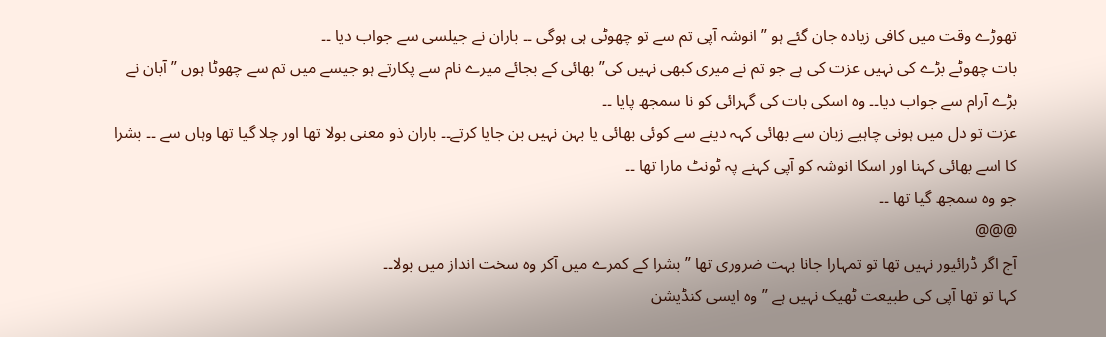تھوڑے وقت میں کافی زیادہ جان گئے ہو ” انوشہ آپی تم سے تو چھوٹی ہی ہوگی ۔۔ باران نے جیلسی سے جواب دیا ۔۔
بات چھوٹے بڑے کی نہیں عزت کی ہے جو تم نے میری کبھی نہیں کی” بھائی کے بجائے میرے نام سے پکارتے ہو جیسے میں تم سے چھوٹا ہوں ” آبان نے بڑے آرام سے جواب دیا۔۔ وہ اسکی بات کی گہرائی کو نا سمجھ پایا ۔۔
عزت تو دل میں ہونی چاہیے زبان سے بھائی کہہ دینے سے کوئی بھائی یا بہن نہیں بن جایا کرتے۔۔ باران ذو معنی بولا تھا اور چلا گیا تھا وہاں سے ۔۔ بشرا کا اسے بھائی کہنا اور اسکا انوشہ کو آپی کہنے پہ ٹونٹ مارا تھا ۔۔
جو وہ سمجھ گیا تھا ۔۔
@@@
آج اگر ڈرائیور نہیں تھا تو تمہارا جانا بہت ضروری تھا ” بشرا کے کمرے میں آکر وہ سخت انداز میں بولا۔۔
کہا تو تھا آپی کی طبیعت ٹھیک نہیں ہے ” وہ ایسی کنڈیشن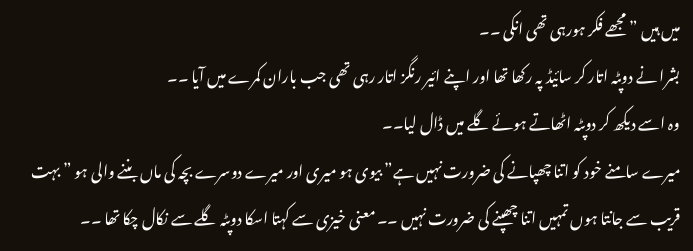میں ہیں ” مجھے فکر ہورہی تھی انکی ۔۔
بشرا نے دوپٹہ اتار کر سائیڈ پہ رکھا تھا اور اپنے ائیر رنگز اتار رہی تھی جب باران کمرے میں آیا ۔۔
وہ اسے دیکھ کر دوپٹہ اٹھاتے ہوئے گلے میں ڈال لیا۔۔
میرے سامنے خود کو اتنا چھپانے کی ضرورت نہیں ہے” بیوی ہو میری اور میرے دوسرے بچہ کی ماں بننے والی ہو ” بہت قریب سے جانتا ہوں تمہیں اتنا چھپنے کی ضرورت نہیں ۔۔ معنی خیزی سے کہتا اسکا دوپٹہ گلے سے نکال چکا تھا ۔۔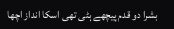بشرا دو قدم پیچھے ہٹی تھی اسکا انداز اچھا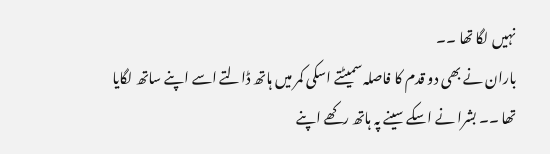نہیں لگا تھا ۔۔
باران نے بھی دو قدم کا فاصلہ سمیٹتے اسکی کمر میں ہاتھ ڈالتے اسے اپنے ساتھ لگایا تھا ۔۔ بشرا نے اسکے سینے پہ ہاتھ رکھے اپنے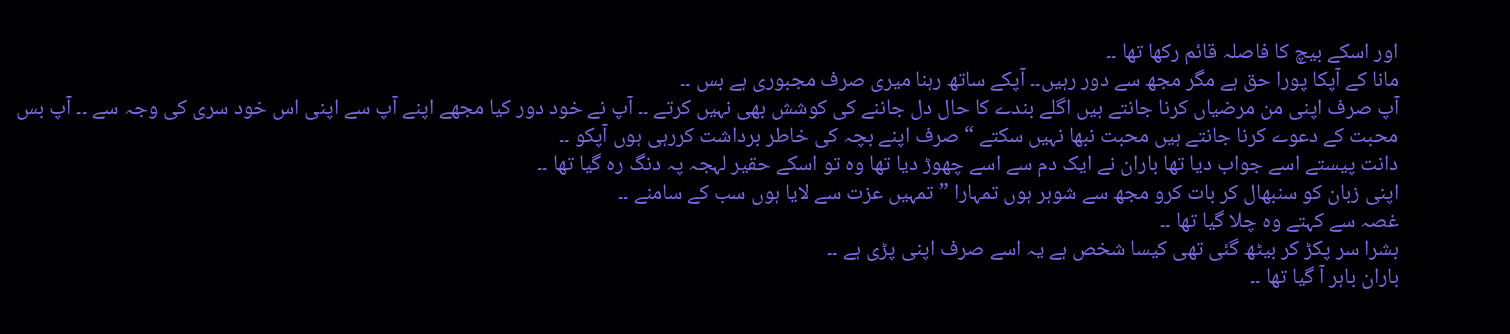اور اسکے بیچ کا فاصلہ قائم رکھا تھا ۔۔
مانا کے آپکا پورا حق ہے مگر مجھ سے دور رہیں۔۔ آپکے ساتھ رہنا میری صرف مجبوری ہے بس ۔۔
آپ صرف اپنی من مرضیاں کرنا جانتے ہیں اگلے بندے کا حال دل جاننے کی کوشش بھی نہیں کرتے ۔۔ آپ نے خود دور کیا مجھے اپنے آپ سے اپنی اس خود سری کی وجہ سے ۔۔ آپ بس محبت کے دعوے کرنا جانتے ہیں محبت نبھا نہیں سکتے “صرف اپنے بچہ کی خاطر برداشت کررہی ہوں آپکو ۔۔
دانت پیستے اسے جواب دیا تھا باران نے ایک دم سے اسے چھوڑ دیا تھا وہ تو اسکے حقیر لہجہ پہ دنگ رہ گیا تھا ۔۔
اپنی زبان کو سنبھال کر بات کرو مجھ سے شوہر ہوں تمہارا ” تمہیں عزت سے لایا ہوں سب کے سامنے ۔۔
غصہ سے کہتے وہ چلا گیا تھا ۔۔
بشرا سر پکڑ کر بیٹھ گئی تھی کیسا شخص ہے یہ اسے صرف اپنی پڑی ہے ۔۔
باران باہر آ گیا تھا ۔۔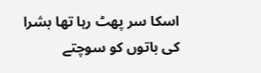اسکا سر پھٹ رہا تھا بشرا کی باتوں کو سوچتے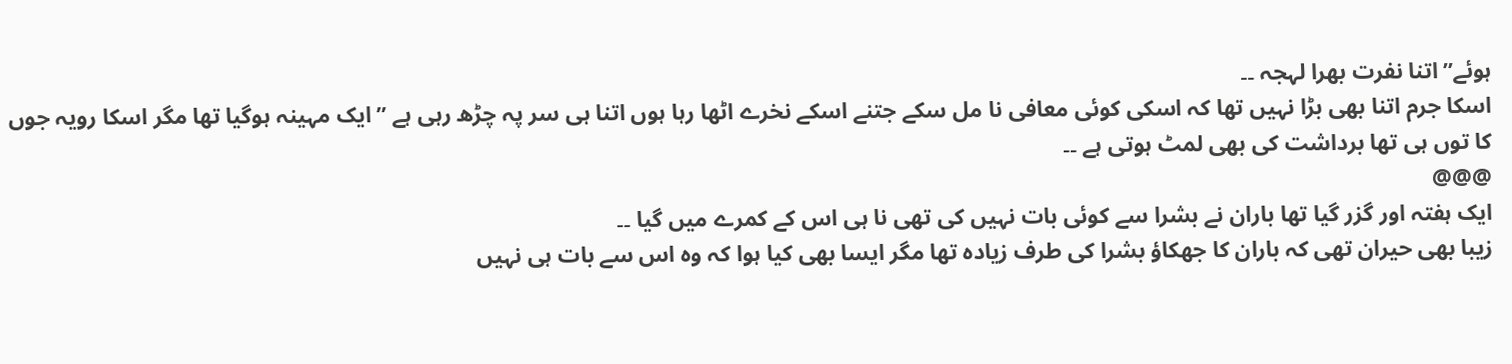ہوئے” اتنا نفرت بھرا لہجہ ۔۔
اسکا جرم اتنا بھی بڑا نہیں تھا کہ اسکی کوئی معافی نا مل سکے جتنے اسکے نخرے اٹھا رہا ہوں اتنا ہی سر پہ چڑھ رہی ہے ” ایک مہینہ ہوگیا تھا مگر اسکا رویہ جوں کا توں ہی تھا برداشت کی بھی لمٹ ہوتی ہے ۔۔
@@@
ایک ہفتہ اور گزر گیا تھا باران نے بشرا سے کوئی بات نہیں کی تھی نا ہی اس کے کمرے میں گیا ۔۔
زیبا بھی حیران تھی کہ باران کا جھکاؤ بشرا کی طرف زیادہ تھا مگر ایسا بھی کیا ہوا کہ وہ اس سے بات ہی نہیں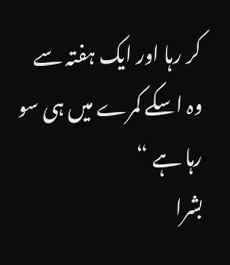کر رہا اور ایک ہفتہ سے وہ اسکے کمرے میں ہی سو رہا ہے “
بشرا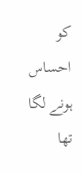کو احساس ہونے لگا تھا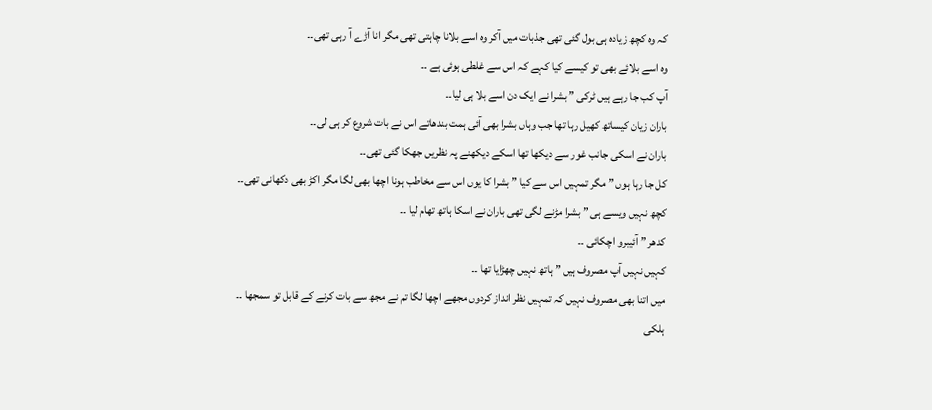کہ وہ کچھ زیادہ ہی بول گئی تھی جذبات میں آکر وہ اسے بلانا چاہتی تھی مگر انا آڑے آ رہی تھی۔۔
وہ اسے بلائے بھی تو کیسے کیا کہے کہ اس سے غلطی ہوئی ہے ۔۔
آپ کب جا رہے ہیں ٹرکی ” بشرا نے ایک دن اسے بلا ہی لیا۔۔
باران زیان کیساتھ کھیل رہا تھا جب وہاں بشرا بھی آئی ہمت بندھاتے اس نے بات شروع کر ہی لی۔۔
باران نے اسکی جانب غور سے دیکھا تھا اسکے دیکھنے پہ نظریں جھکا گئی تھی۔۔
کل جا رہا ہوں ” مگر تمہیں اس سے کیا ” بشرا کا یوں اس سے مخاطب ہونا اچھا بھی لگا مگر اکڑ بھی دکھانی تھی۔۔
کچھ نہیں ویسے ہی ” بشرا مڑنے لگی تھی باران نے اسکا ہاتھ تھام لیا ۔۔
کدھر ” آئیبرو اچکائی ۔۔
کہیں نہیں آپ مصروف ہیں ” ہاتھ نہیں چھڑایا تھا ۔۔
میں اتنا بھی مصروف نہیں کہ تمہیں نظر انداز کردوں مجھے اچھا لگا تم نے مجھ سے بات کرنے کے قابل تو سمجھا ۔۔
ہلکی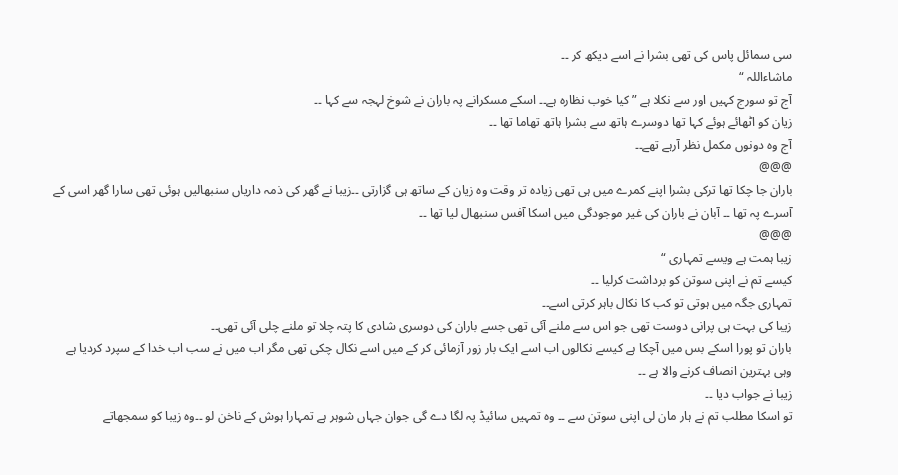سی سمائل پاس کی تھی بشرا نے اسے دیکھ کر ۔۔
ماشاءاللہ “
آج تو سورج کہیں اور سے نکلا ہے ” کیا خوب نظارہ ہے۔۔ اسکے مسکرانے پہ باران نے شوخ لہجہ سے کہا ۔۔
زیان کو اٹھائے ہوئے کہا تھا دوسرے ہاتھ سے بشرا ہاتھ تھاما تھا ۔۔
آج وہ دونوں مکمل نظر آرہے تھے۔۔
@@@
باران جا چکا تھا ترکی بشرا اپنے کمرے میں ہی تھی زیادہ تر وقت وہ زیان کے ساتھ ہی گزارتی ۔۔زیبا نے گھر کی ذمہ داریاں سنبھالیں ہوئی تھی سارا گھر اسی کے آسرے پہ تھا ۔۔ آبان نے باران کی غیر موجودگی میں اسکا آفس سنبھال لیا تھا ۔۔
@@@
زیبا ہمت ہے ویسے تمہاری “
کیسے تم نے اپنی سوتن کو برداشت کرلیا ۔۔
تمہاری جگہ میں ہوتی تو کب کا نکال باہر کرتی اسے۔۔
زیبا کی بہت ہی پرانی دوست تھی جو اس سے ملنے آئی تھی جسے باران کی دوسری شادی کا پتہ چلا تو ملنے چلی آئی تھی۔۔
باران تو پورا اسکے بس میں آچکا ہے کیسے نکالوں اب اسے ایک بار زور آزمائی کر کے میں اسے نکال چکی تھی مگر اب میں نے سب اب خدا کے سپرد کردیا ہے وہی بہترین انصاف کرنے والا ہے ۔۔
زیبا نے جواب دیا ۔۔
تو اسکا مطلب تم نے ہار مان لی اپنی سوتن سے ۔۔ وہ تمہیں سائیڈ پہ لگا دے گی جوان جہاں شوہر ہے تمہارا ہوش کے ناخن لو ۔۔وہ زیبا کو سمجھاتے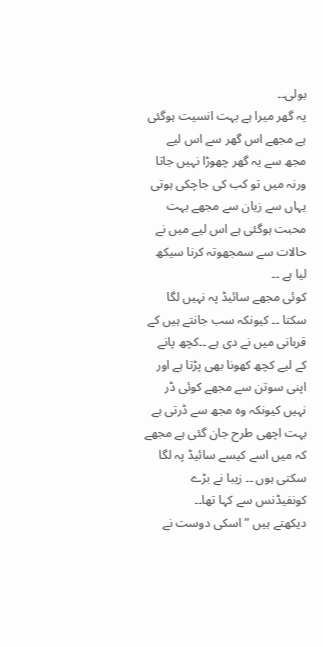بولی۔۔
یہ گھر میرا ہے بہت انسیت ہوگئی ہے مجھے اس گھر سے اس لیے مجھ سے یہ گھر چھوڑا نہیں جاتا ورنہ میں تو کب کی جاچکی ہوتی یہاں سے زیان سے مجھے بہت محبت ہوگئی ہے اس لیے میں نے حالات سے سمجھوتہ کرنا سیکھ لیا ہے ۔۔
کوئی مجھے سائیڈ پہ نہیں لگا سکتا ۔۔ کیونکہ سب جانتے ہیں کے قربانی میں نے دی ہے ۔۔کچھ پانے کے لیے کچھ کھونا بھی پڑتا ہے اور اپنی سوتن سے مجھے کوئی ڈر نہیں کیونکہ وہ مجھ سے ڈرتی ہے بہت اچھی طرح جان گئی ہے مجھے کہ میں اسے کیسے سائیڈ پہ لگا سکتی ہوں ۔۔ زیبا نے بڑے کونفیڈنس سے کہا تھا۔۔
دیکھتے ہیں ” اسکی دوست نے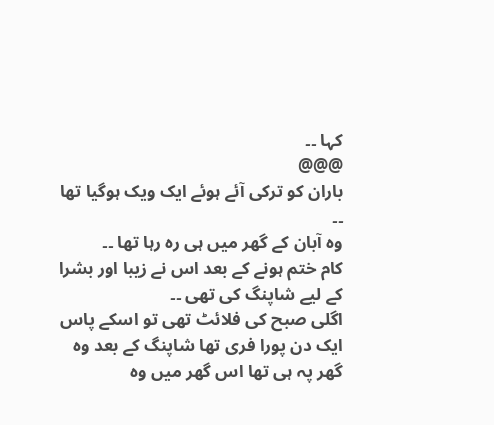کہا ۔۔
@@@
باران کو ترکی آئے ہوئے ایک ویک ہوگیا تھا ۔۔
وہ آبان کے گھر میں ہی رہ رہا تھا ۔۔
کام ختم ہونے کے بعد اس نے زیبا اور بشرا کے لیے شاپنگ کی تھی ۔۔
اگلی صبح کی فلائٹ تھی تو اسکے پاس ایک دن پورا فری تھا شاپنگ کے بعد وہ گھر پہ ہی تھا اس گھر میں وہ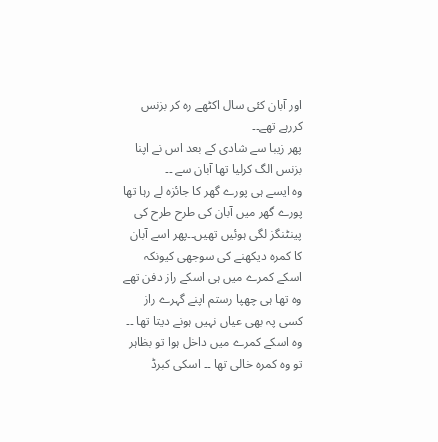اور آبان کئی سال اکٹھے رہ کر بزنس کررہے تھے۔۔
پھر زیبا سے شادی کے بعد اس نے اپنا بزنس الگ کرلیا تھا آبان سے ۔۔
وہ ایسے ہی پورے گھر کا جائزہ لے رہا تھا پورے گھر میں آبان کی طرح طرح کی پینٹنگز لگی ہوئیں تھیں۔۔پھر اسے آبان کا کمرہ دیکھنے کی سوجھی کیونکہ اسکے کمرے میں ہی اسکے راز دفن تھے وہ تھا ہی چھپا رستم اپنے گہرے راز کسی پہ بھی عیاں نہیں ہونے دیتا تھا ۔۔
وہ اسکے کمرے میں داخل ہوا تو بظاہر تو وہ کمرہ خالی تھا ۔۔ اسکی کبرڈ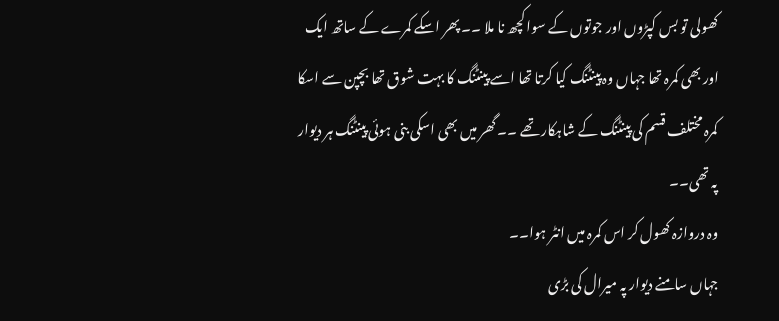کھولی تو بس کپڑوں اور جوتوں کے سوا کچھ نا ملا ۔۔ پھر اسکے کمرے کے ساتھ ایک اور بھی کمرہ تھا جہاں وہ پینٹنگ کیا کرتا تھا اسے پینٹنگ کا بہت شوق تھا بچپن سے اسکا کمرہ مختلف قسم کی پینٹنگ کے شاہکار تھے ۔۔ گھر میں بھی اسکی بنی ہوئی پینٹنگ ہر دیوار پہ تھی۔۔
وہ دروازہ کھول کر اس کمرہ میں انٹر ہوا۔۔
جہاں سامنے دیوار پہ میرال کی بڑی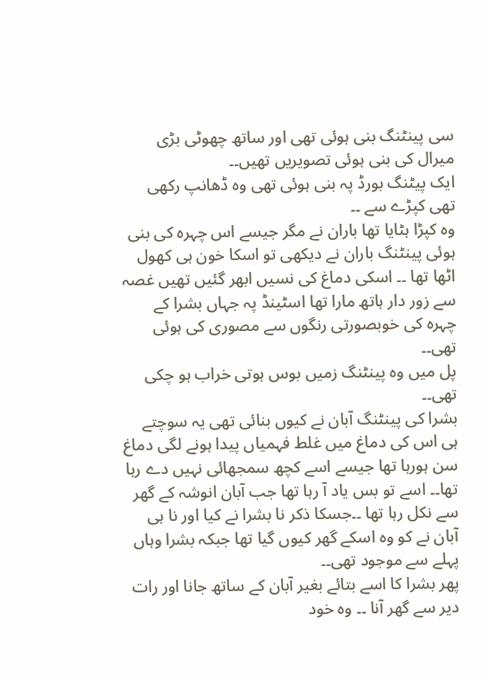سی پینٹنگ بنی ہوئی تھی اور ساتھ چھوٹی بڑی میرال کی بنی ہوئی تصویریں تھیں۔۔
ایک پیٹنگ بورڈ پہ بنی ہوئی تھی وہ ڈھانپ رکھی تھی کپڑے سے ۔۔
وہ کپڑا ہٹایا تھا باران نے مگر جیسے اس چہرہ کی بنی ہوئی پینٹنگ باران نے دیکھی تو اسکا خون ہی کھول اٹھا تھا ۔۔ اسکی دماغ کی نسیں ابھر گئیں تھیں غصہ سے زور دار ہاتھ مارا تھا اسٹینڈ پہ جہاں بشرا کے چہرہ کی خوبصورتی رنگوں سے مصوری کی ہوئی تھی۔۔
پل میں وہ پینٹنگ زمیں بوس ہوتی خراب ہو چکی تھی۔۔
بشرا کی پینٹنگ آبان نے کیوں بنائی تھی یہ سوچتے ہی اس کی دماغ میں غلط فہمیاں پیدا ہونے لگی دماغ سن ہورہا تھا جیسے اسے کچھ سمجھائی نہیں دے رہا تھا۔۔ اسے تو بس یاد آ رہا تھا جب آبان انوشہ کے گھر سے نکل رہا تھا ۔۔جسکا ذکر نا بشرا نے کیا اور نا ہی آبان نے کو وہ اسکے گھر کیوں گیا تھا جبکہ بشرا وہاں پہلے سے موجود تھی۔۔
پھر بشرا کا اسے بتائے بغیر آبان کے ساتھ جانا اور رات دیر سے گھر آنا ۔۔ وہ خود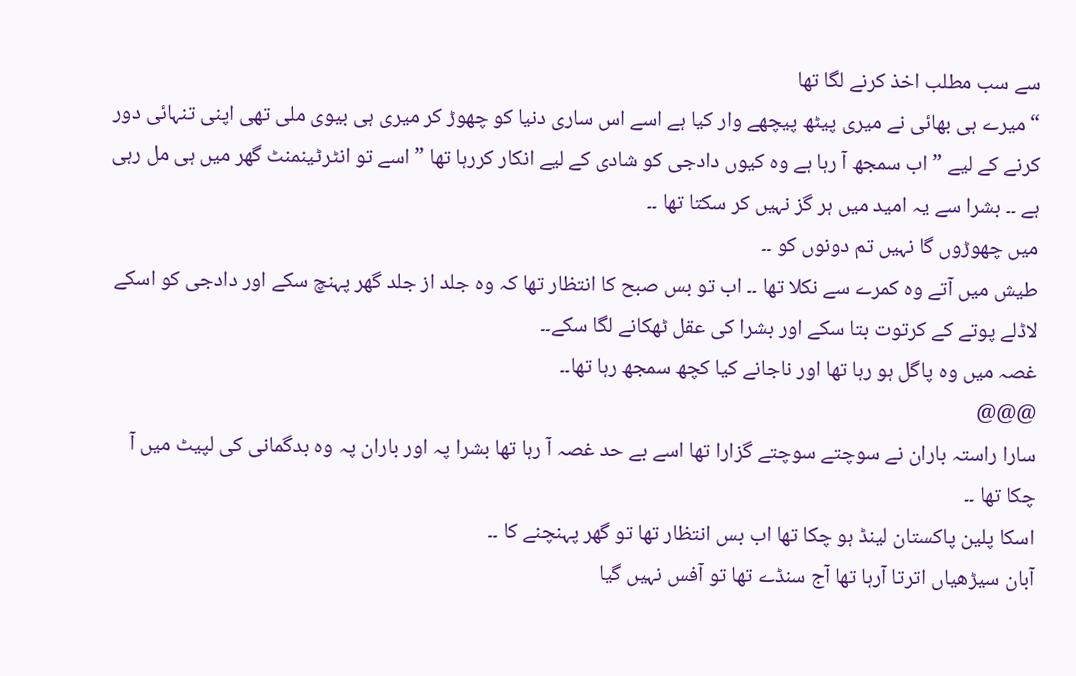سے سب مطلب اخذ کرنے لگا تھا
“میرے ہی بھائی نے میری پیٹھ پیچھے وار کیا ہے اسے اس ساری دنیا کو چھوڑ کر میری ہی بیوی ملی تھی اپنی تنہائی دور کرنے کے لیے ” اب سمجھ آ رہا ہے وہ کیوں دادجی کو شادی کے لیے انکار کررہا تھا ” اسے تو انٹرٹینمنٹ گھر میں ہی مل رہی ہے ۔۔ بشرا سے یہ امید میں ہر گز نہیں کر سکتا تھا ۔۔
میں چھوڑوں گا نہیں تم دونوں کو ۔۔
طیش میں آتے وہ کمرے سے نکلا تھا ۔۔ اب تو بس صبح کا انتظار تھا کہ وہ جلد از جلد گھر پہنچ سکے اور دادجی کو اسکے لاڈلے پوتے کے کرتوت بتا سکے اور بشرا کی عقل ٹھکانے لگا سکے۔۔
غصہ میں وہ پاگل ہو رہا تھا اور ناجانے کیا کچھ سمجھ رہا تھا۔۔
@@@
سارا راستہ باران نے سوچتے سوچتے گزارا تھا اسے بے حد غصہ آ رہا تھا بشرا پہ اور باران پہ وہ بدگمانی کی لپیٹ میں آ چکا تھا ۔۔
اسکا پلین پاکستان لینڈ ہو چکا تھا اب بس انتظار تھا تو گھر پہنچنے کا ۔۔
آبان سیڑھیاں اترتا آرہا تھا آج سنڈے تھا تو آفس نہیں گیا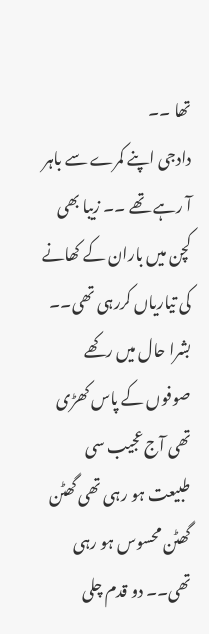تھا ۔۔
دادجی اپنے کمرے سے باہر آ رہے تھے ۔۔ زیبا بھی کچن میں باران کے کھانے کی تیاریاں کررہی تھی۔۔
بشرا حال میں رکھے صوفوں کے پاس کھڑی تھی آج عجیب سی طبیعت ہو رہی تھی گھٹن گھٹن محسوس ہو رہی تھی۔۔ دو قدم چلی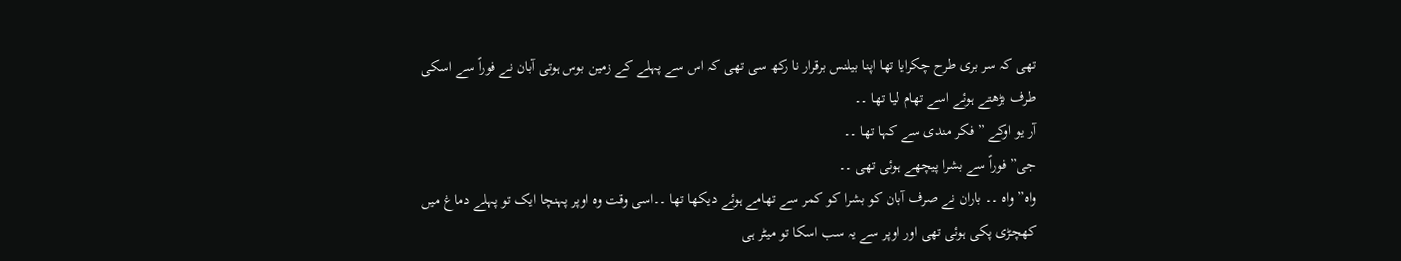تھی کہ سر بری طرح چکرایا تھا اپنا بیلنس برقرار نا رکھ سی تھی کہ اس سے پہلے کے زمین بوس ہوتی آبان نے فوراً سے اسکی طرف بڑھتے ہوئے اسے تھام لیا تھا ۔۔
آر یو اوکے ” فکر مندی سے کہا تھا ۔۔
جی” فوراً سے بشرا پیچھے ہوئی تھی ۔۔
واہ” واہ ۔۔ باران نے صرف آبان کو بشرا کو کمر سے تھامے ہوئے دیکھا تھا ۔۔اسی وقت وہ اوپر پہنچا ایک تو پہلے دماغ میں کھچڑی پکی ہوئی تھی اور اوپر سے یہ سب اسکا تو میٹر ہی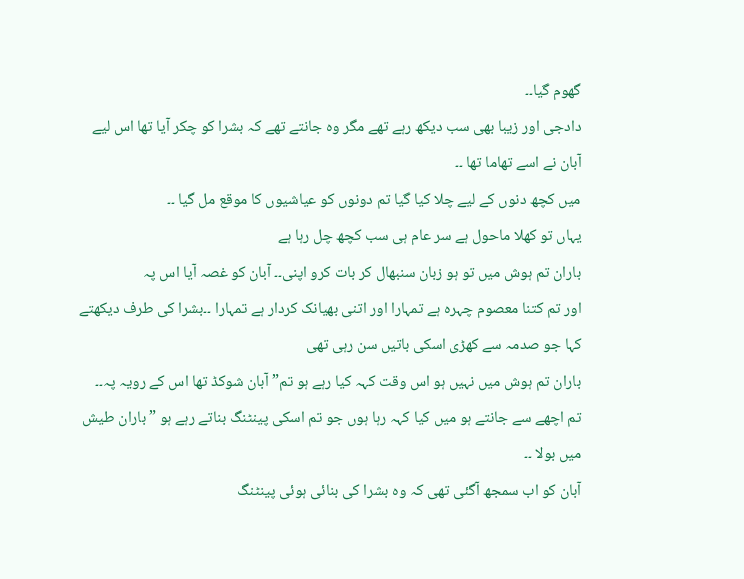گھوم گیا۔۔
دادجی اور زیبا بھی سب دیکھ رہے تھے مگر وہ جانتے تھے کہ بشرا کو چکر آیا تھا اس لیے آبان نے اسے تھاما تھا ۔۔
میں کچھ دنوں کے لیے چلا کیا گیا تم دونوں کو عیاشیوں کا موقع مل گیا ۔۔
یہاں تو کھلا ماحول ہے سر عام ہی سب کچھ چل رہا ہے
باران تم ہوش میں تو ہو زبان سنبھال کر بات کرو اپنی۔۔ آبان کو غصہ آیا اس پہ
اور تم کتنا معصوم چہرہ ہے تمہارا اور اتنی بھیانک کردار ہے تمہارا ۔۔بشرا کی طرف دیکھتے کہا جو صدمہ سے کھڑی اسکی باتیں سن رہی تھی
باران تم ہوش میں نہیں ہو اس وقت کہہ کیا رہے ہو تم” آبان شوکڈ تھا اس کے رویہ پہ۔۔
تم اچھے سے جانتے ہو میں کیا کہہ رہا ہوں جو تم اسکی پینٹنگ بناتے رہے ہو ” باران طیش میں بولا ۔۔
آبان کو اب سمجھ آگئی تھی کہ وہ بشرا کی بنائی ہوئی پینٹنگ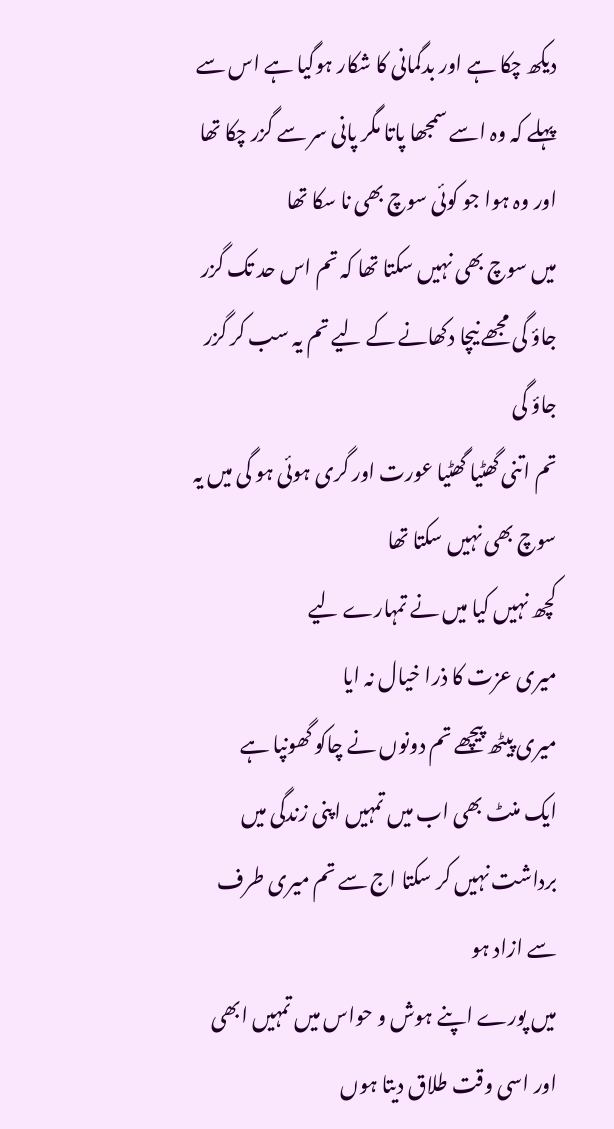دیکھ چکا ہے اور بدگمانی کا شکار ہوگیا ہے اس سے پہلے کہ وہ اسے سمجھا پاتا مگر پانی سر سے گزر چکا تھا اور وہ ہوا جو کوئی سوچ بھی نا سکا تھا
میں سوچ بھی نہیں سکتا تھا کہ تم اس حد تک گزر جاؤ گی مجھے نیچا دکھانے کے لیے تم یہ سب کر گزر جاؤ گی
تم اتنی گھٹیا گھٹیا عورت اور گری ہوئی ہو گی میں یہ سوچ بھی نہیں سکتا تھا
کچھ نہیں کیا میں نے تمہارے لیے
میری عزت کا ذرا خیال نہ ایا
میری پیٹھ پیچھے تم دونوں نے چاکو گھونپا ہے
ایک منٹ بھی اب میں تمہیں اپنی زندگی میں برداشت نہیں کر سکتا اج سے تم میری طرف سے ازاد ہو
میں پورے اپنے ہوش و حواس میں تمہیں ابھی اور اسی وقت طلاق دیتا ہوں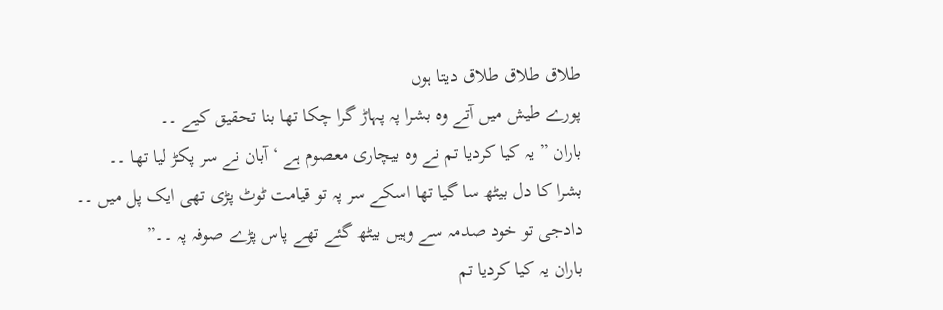طلاق طلاق طلاق دیتا ہوں
پورے طیش میں آتے وہ بشرا پہ پہاڑ گرا چکا تھا بنا تحقیق کیے ۔۔
باران ” یہ کیا کردیا تم نے وہ بیچاری معصوم ہے ‘ آبان نے سر پکڑ لیا تھا ۔۔
بشرا کا دل بیٹھ سا گیا تھا اسکے سر پہ تو قیامت ٹوٹ پڑی تھی ایک پل میں ۔۔
دادجی تو خود صدمہ سے وہیں بیٹھ گئے تھے پاس پڑے صوفہ پہ ۔۔”
باران یہ کیا کردیا تم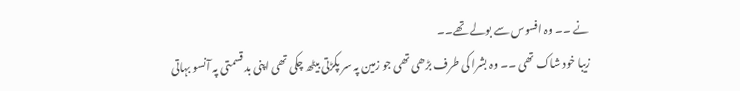نے ۔۔ وہ افسوس سے بولے تھے۔۔
زیبا خود شاک تھی ۔۔ وہ بشرا کی طرف بڑھی تھی جو زمین پہ سر پکڑتی بیٹھ چکی تھی اپنی بد قسمتی پہ آنسو بہاتی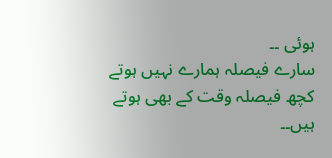ہوئی ۔۔
سارے فیصلہ ہمارے نہیں ہوتے
کچھ فیصلہ وقت کے بھی ہوتے ہیں۔۔